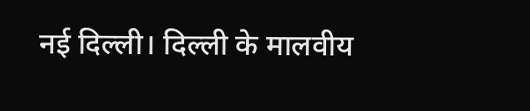नई दिल्ली। दिल्ली के मालवीय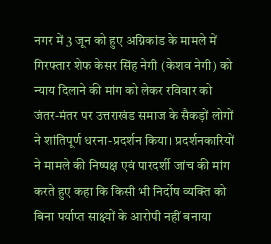नगर में 3 जून को हुए अग्निकांड के मामले में गिरफ्तार शेफ केसर सिंह नेगी (केशव नेगी) को न्याय दिलाने की मांग को लेकर रविवार को जंतर-मंतर पर उत्तराखंड समाज के सैकड़ों लोगों ने शांतिपूर्ण धरना-प्रदर्शन किया। प्रदर्शनकारियों ने मामले की निष्पक्ष एवं पारदर्शी जांच की मांग करते हुए कहा कि किसी भी निर्दोष व्यक्ति को बिना पर्याप्त साक्ष्यों के आरोपी नहीं बनाया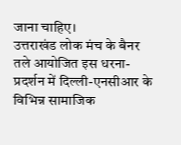जाना चाहिए।
उत्तराखंड लोक मंच के बैनर तले आयोजित इस धरना-प्रदर्शन में दिल्ली-एनसीआर के विभिन्न सामाजिक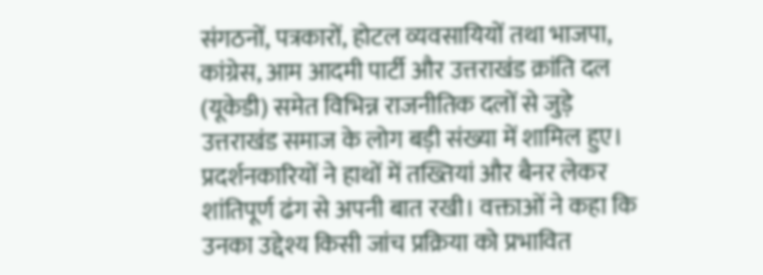संगठनों, पत्रकारों, होटल व्यवसायियों तथा भाजपा, कांग्रेस, आम आदमी पार्टी और उत्तराखंड क्रांति दल (यूकेडी) समेत विभिन्न राजनीतिक दलों से जुड़े उत्तराखंड समाज के लोग बड़ी संख्या में शामिल हुए।
प्रदर्शनकारियों ने हाथों में तख्तियां और बैनर लेकर शांतिपूर्ण ढंग से अपनी बात रखी। वक्ताओं ने कहा कि उनका उद्देश्य किसी जांच प्रक्रिया को प्रभावित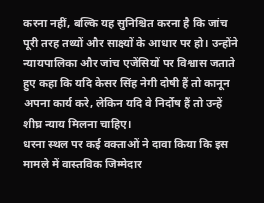करना नहीं, बल्कि यह सुनिश्चित करना है कि जांच पूरी तरह तथ्यों और साक्ष्यों के आधार पर हो। उन्होंने न्यायपालिका और जांच एजेंसियों पर विश्वास जताते हुए कहा कि यदि केसर सिंह नेगी दोषी हैं तो कानून अपना कार्य करे, लेकिन यदि वे निर्दोष हैं तो उन्हें शीघ्र न्याय मिलना चाहिए।
धरना स्थल पर कई वक्ताओं ने दावा किया कि इस मामले में वास्तविक जिम्मेदार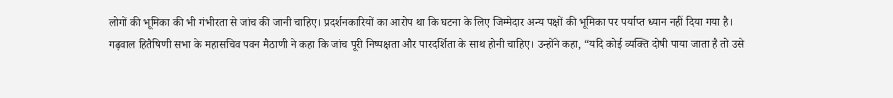लोगों की भूमिका की भी गंभीरता से जांच की जानी चाहिए। प्रदर्शनकारियों का आरोप था कि घटना के लिए जिम्मेदार अन्य पक्षों की भूमिका पर पर्याप्त ध्यान नहीं दिया गया है।
गढ़वाल हितैषिणी सभा के महासचिव पवन मैठाणी ने कहा कि जांच पूरी निष्पक्षता और पारदर्शिता के साथ होनी चाहिए। उन्होंने कहा, “यदि कोई व्यक्ति दोषी पाया जाता है तो उसे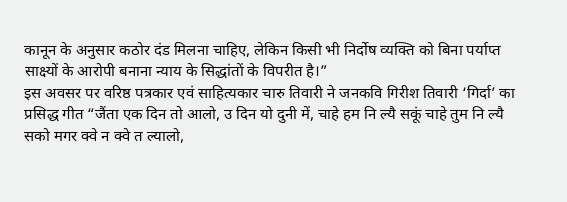कानून के अनुसार कठोर दंड मिलना चाहिए, लेकिन किसी भी निर्दोष व्यक्ति को बिना पर्याप्त साक्ष्यों के आरोपी बनाना न्याय के सिद्धांतों के विपरीत है।”
इस अवसर पर वरिष्ठ पत्रकार एवं साहित्यकार चारु तिवारी ने जनकवि गिरीश तिवारी ‘गिर्दा’ का प्रसिद्ध गीत “जैंता एक दिन तो आलो, उ दिन यो दुनी में, चाहे हम नि ल्यै सकूं चाहे तुम नि ल्यै सको मगर क्वे न क्वे त ल्यालो,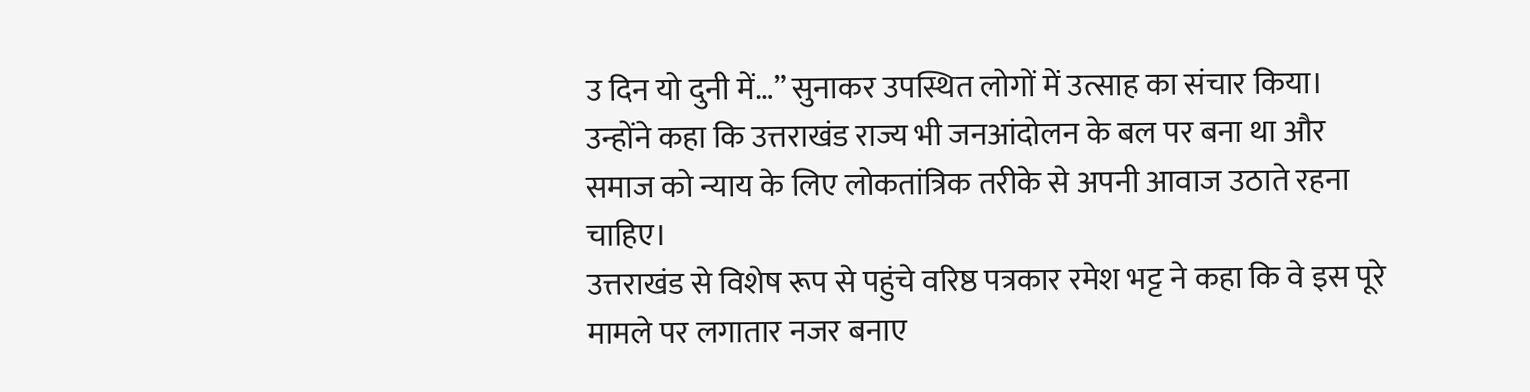उ दिन यो दुनी में…” सुनाकर उपस्थित लोगों में उत्साह का संचार किया। उन्होंने कहा कि उत्तराखंड राज्य भी जनआंदोलन के बल पर बना था और समाज को न्याय के लिए लोकतांत्रिक तरीके से अपनी आवाज उठाते रहना चाहिए।
उत्तराखंड से विशेष रूप से पहुंचे वरिष्ठ पत्रकार रमेश भट्ट ने कहा कि वे इस पूरे मामले पर लगातार नजर बनाए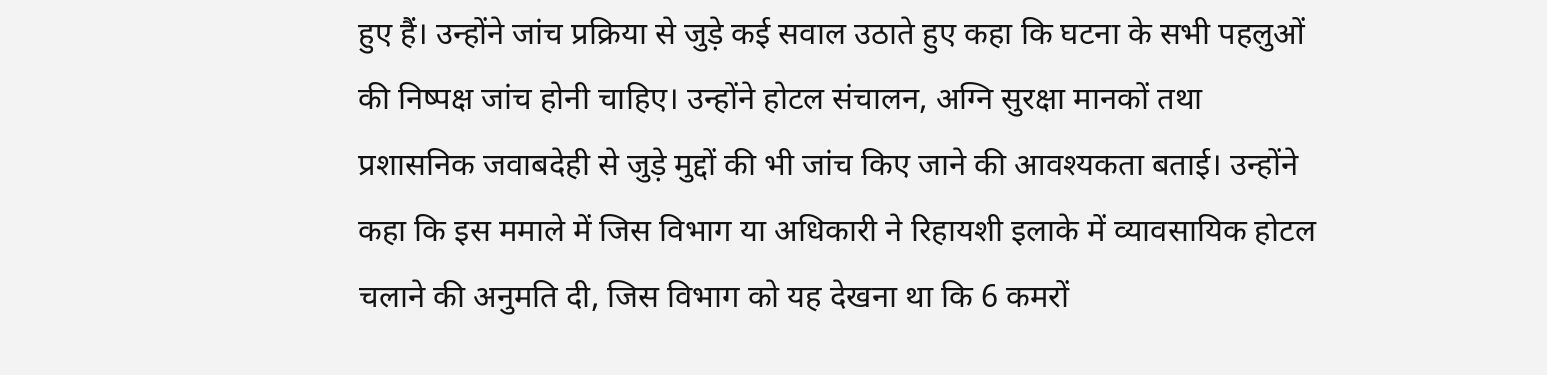हुए हैं। उन्होंने जांच प्रक्रिया से जुड़े कई सवाल उठाते हुए कहा कि घटना के सभी पहलुओं की निष्पक्ष जांच होनी चाहिए। उन्होंने होटल संचालन, अग्नि सुरक्षा मानकों तथा प्रशासनिक जवाबदेही से जुड़े मुद्दों की भी जांच किए जाने की आवश्यकता बताई। उन्होंने कहा कि इस ममाले में जिस विभाग या अधिकारी ने रिहायशी इलाके में व्यावसायिक होटल चलाने की अनुमति दी, जिस विभाग को यह देखना था कि 6 कमरों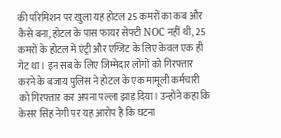की परिमिशन पर खुला यह होटल 25 कमरों का कब और कैसे बना, होटल के पास फायर सेफ्टी NOC नहीं थी, 25 कमरों के होटल में एंट्री और एग्जिट के लिए केवल एक ही गेट था। इन सब के लिए जिम्मेदार लोगों को गिरफ्तार करने के बजाय पुलिस ने होटल के एक मामूली कर्मचारी को गिरफ्तार कर अपना पल्ला झाड़ दिया। उन्होंने कहा कि केसर सिंह नेगी पर यह आरोप है कि घटना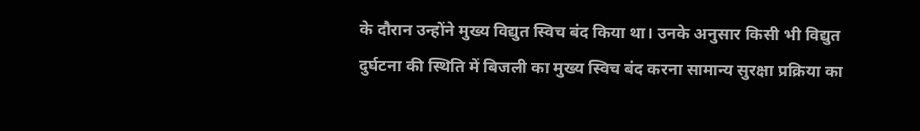के दौरान उन्होंने मुख्य विद्युत स्विच बंद किया था। उनके अनुसार किसी भी विद्युत दुर्घटना की स्थिति में बिजली का मुख्य स्विच बंद करना सामान्य सुरक्षा प्रक्रिया का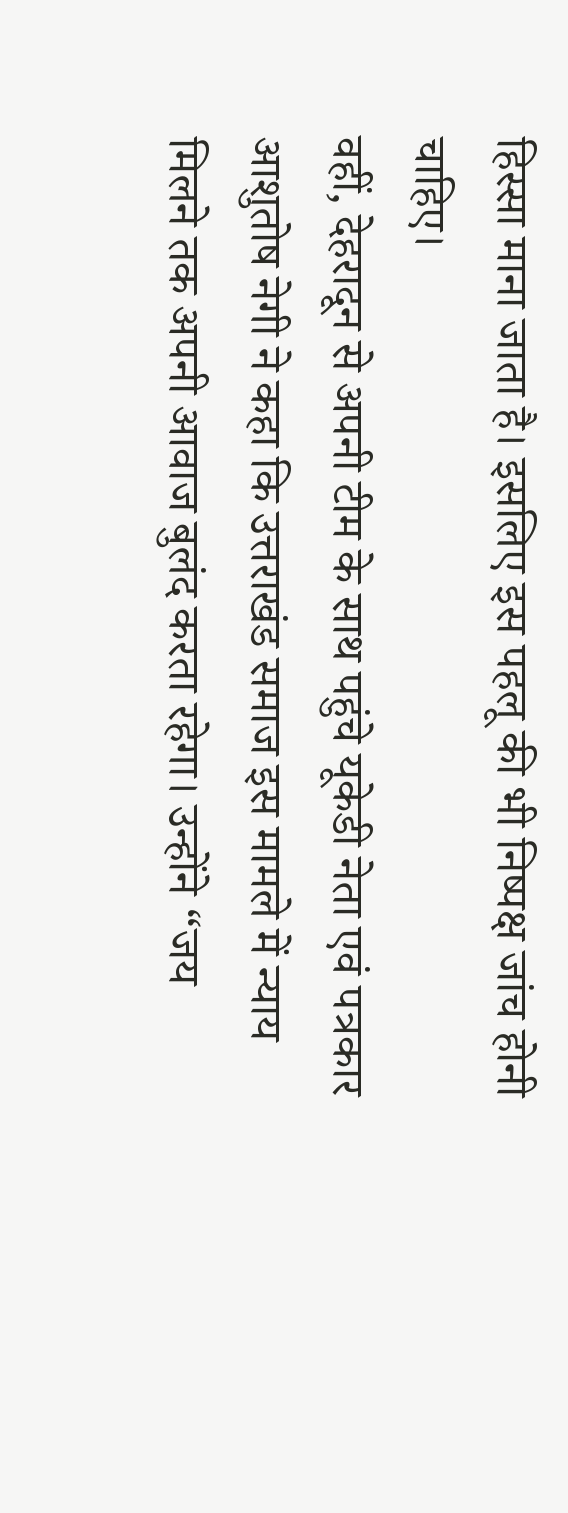हिस्सा माना जाता है। इसलिए इस पहलू की भी निष्पक्ष जांच होनी चाहिए।
वहीं, देहरादून से अपनी टीम के साथ पहुंचे यूकेडी नेता एवं पत्रकार आशुतोष नेगी ने कहा कि उत्तराखंड समाज इस मामले में न्याय मिलने तक अपनी आवाज बुलंद करता रहेगा। उन्होंने “जय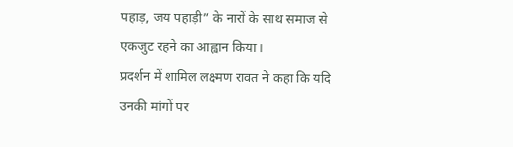पहाड़, जय पहाड़ी” के नारों के साथ समाज से एकजुट रहने का आह्वान किया।
प्रदर्शन में शामिल लक्ष्मण रावत ने कहा कि यदि उनकी मांगों पर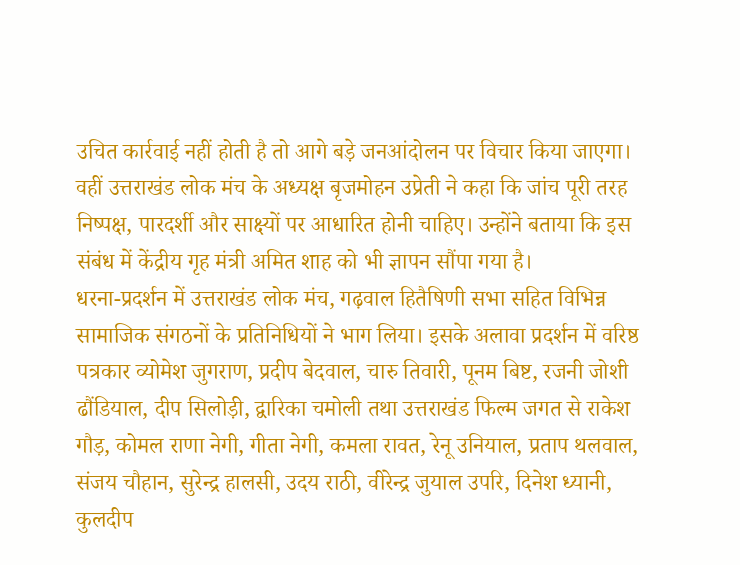उचित कार्रवाई नहीं होती है तो आगे बड़े जनआंदोलन पर विचार किया जाएगा। वहीं उत्तराखंड लोक मंच के अध्यक्ष बृजमोहन उप्रेती ने कहा कि जांच पूरी तरह निष्पक्ष, पारदर्शी और साक्ष्यों पर आधारित होनी चाहिए। उन्होंने बताया कि इस संबंध में केंद्रीय गृह मंत्री अमित शाह को भी ज्ञापन सौंपा गया है।
धरना-प्रदर्शन में उत्तराखंड लोक मंच, गढ़वाल हितैषिणी सभा सहित विभिन्न सामाजिक संगठनों के प्रतिनिधियों ने भाग लिया। इसके अलावा प्रदर्शन में वरिष्ठ पत्रकार व्योमेश जुगराण, प्रदीप बेदवाल, चारु तिवारी, पूनम बिष्ट, रजनी जोशी ढौंडियाल, दीप सिलोड़ी, द्वारिका चमोली तथा उत्तराखंड फिल्म जगत से राकेश गौड़, कोमल राणा नेगी, गीता नेगी, कमला रावत, रेनू उनियाल, प्रताप थलवाल, संजय चौहान, सुरेन्द्र हालसी, उदय राठी, वीरेन्द्र जुयाल उपरि, दिनेश ध्यानी, कुलदीप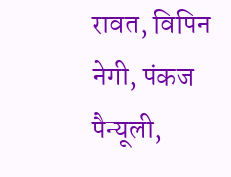रावत, विपिन नेगी, पंकज पैन्यूली,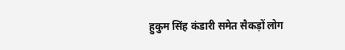हुकुम सिंह कंडारी समेत सैकड़ों लोग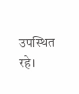उपस्थित रहे।